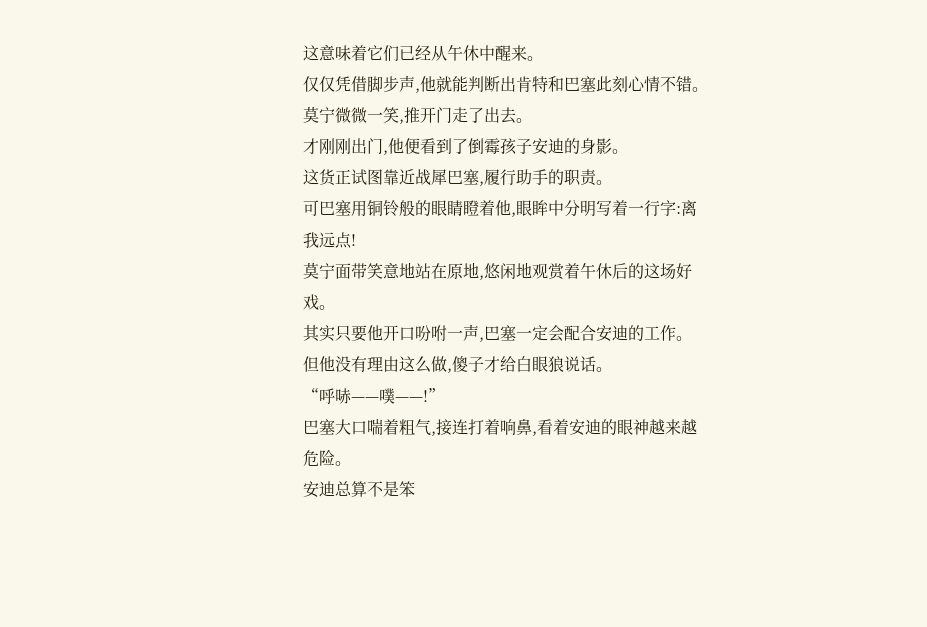这意味着它们已经从午休中醒来。
仅仅凭借脚步声,他就能判断出肯特和巴塞此刻心情不错。
莫宁微微一笑,推开门走了出去。
才刚刚出门,他便看到了倒霉孩子安迪的身影。
这货正试图靠近战犀巴塞,履行助手的职责。
可巴塞用铜铃般的眼睛瞪着他,眼眸中分明写着一行字:离我远点!
莫宁面带笑意地站在原地,悠闲地观赏着午休后的这场好戏。
其实只要他开口吩咐一声,巴塞一定会配合安迪的工作。
但他没有理由这么做,傻子才给白眼狼说话。
“呼哧——噗——!”
巴塞大口喘着粗气,接连打着响鼻,看着安迪的眼神越来越危险。
安迪总算不是笨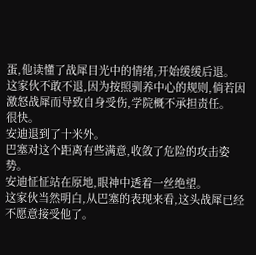蛋,他读懂了战犀目光中的情绪,开始缓缓后退。
这家伙不敢不退,因为按照驯养中心的规则,倘若因激怒战犀而导致自身受伤,学院概不承担责任。
很快。
安迪退到了十米外。
巴塞对这个距离有些满意,收敛了危险的攻击姿势。
安迪怔怔站在原地,眼神中透着一丝绝望。
这家伙当然明白,从巴塞的表现来看,这头战犀已经不愿意接受他了。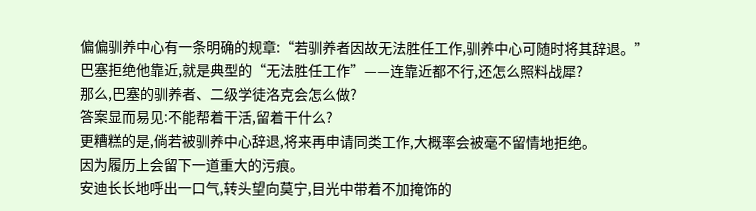偏偏驯养中心有一条明确的规章:“若驯养者因故无法胜任工作,驯养中心可随时将其辞退。”
巴塞拒绝他靠近,就是典型的“无法胜任工作”——连靠近都不行,还怎么照料战犀?
那么,巴塞的驯养者、二级学徒洛克会怎么做?
答案显而易见:不能帮着干活,留着干什么?
更糟糕的是,倘若被驯养中心辞退,将来再申请同类工作,大概率会被毫不留情地拒绝。
因为履历上会留下一道重大的污痕。
安迪长长地呼出一口气,转头望向莫宁,目光中带着不加掩饰的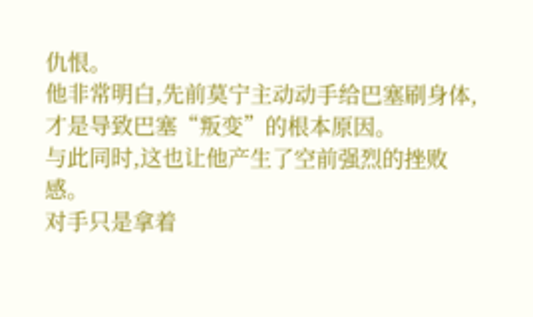仇恨。
他非常明白,先前莫宁主动动手给巴塞刷身体,才是导致巴塞“叛变”的根本原因。
与此同时,这也让他产生了空前强烈的挫败感。
对手只是拿着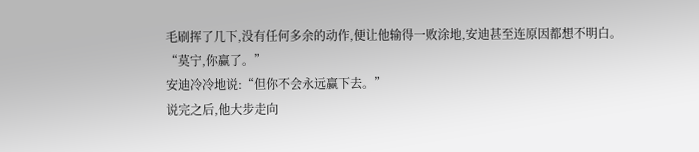毛刷挥了几下,没有任何多余的动作,便让他输得一败涂地,安迪甚至连原因都想不明白。
“莫宁,你赢了。”
安迪冷冷地说:“但你不会永远赢下去。”
说完之后,他大步走向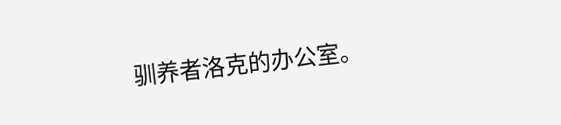驯养者洛克的办公室。